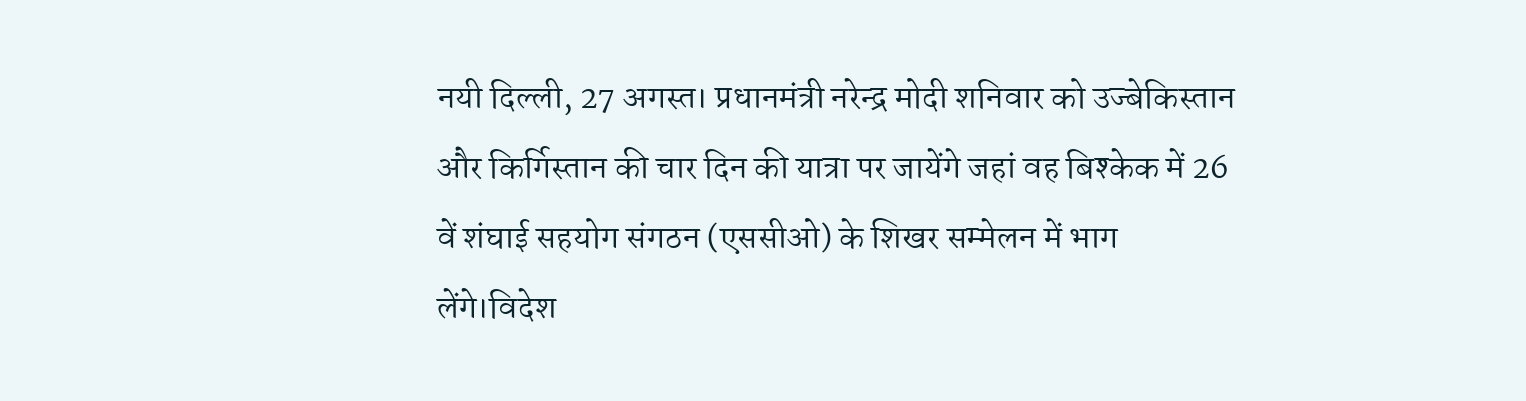नयी दिल्ली, 27 अगस्त। प्रधानमंत्री नरेन्द्र मोदी शनिवार को उज्बेकिस्तान और किर्गिस्तान की चार दिन की यात्रा पर जायेंगे जहां वह बिश्केक में 26 वें शंघाई सहयोग संगठन (एससीओ) के शिखर सम्मेलन में भाग लेंगे।विदेश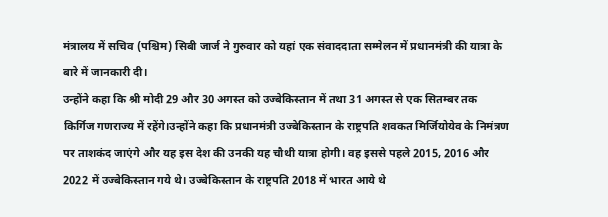मंत्रालय में सचिव (पश्चिम) सिबी जार्ज ने गुरुवार को यहां एक संवाददाता सम्मेलन में प्रधानमंत्री की यात्रा के बारे में जानकारी दी।
उन्होंने कहा कि श्री मोदी 29 और 30 अगस्त को उज्बेकिस्तान में तथा 31 अगस्त से एक सितम्बर तक किर्गिज गणराज्य में रहेंगे।उन्होंने कहा कि प्रधानमंत्री उज्बेकिस्तान के राष्ट्रपति शवकत मिर्जियोयेव के निमंत्रण पर ताशकंद जाएंगे और यह इस देश की उनकी यह चौथी यात्रा होगी। वह इससे पहले 2015, 2016 और 2022 में उज्बेकिस्तान गये थे। उज्बेकिस्तान के राष्ट्रपति 2018 में भारत आये थे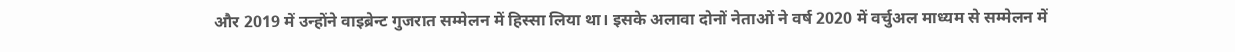और 2019 में उन्होंने वाइब्रेन्ट गुजरात सम्मेलन में हिस्सा लिया था। इसके अलावा दोनों नेताओं ने वर्ष 2020 में वर्चुअल माध्यम से सम्मेलन में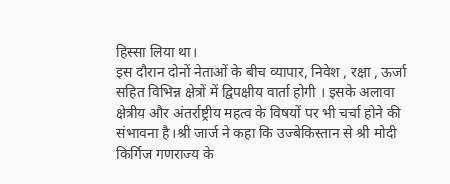हिस्सा लिया था।
इस दौरान दोनों नेताओं के बीच व्यापार, निवेश , रक्षा , ऊर्जा सहित विभिन्न क्षेत्रों में द्विपक्षीय वार्ता होगी । इसके अलावा क्षेत्रीय और अंतर्राष्ट्रीय महत्व के विषयों पर भी चर्चा होने की संभावना है।श्री जार्ज ने कहा कि उज्बेकिस्तान से श्री मोदी किर्गिज गणराज्य के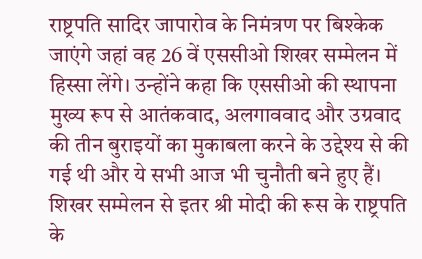राष्ट्रपति सादिर जापारोव के निमंत्रण पर बिश्केक जाएंगे जहां वह 26 वें एससीओ शिखर सम्मेलन में हिस्सा लेंगे। उन्होंने कहा कि एससीओ की स्थापना मुख्य रूप से आतंकवाद, अलगाववाद और उग्रवाद की तीन बुराइयों का मुकाबला करने के उद्देश्य से की गई थी और ये सभी आज भी चुनौती बने हुए हैं।
शिखर सम्मेलन से इतर श्री मोदी की रूस के राष्ट्रपति के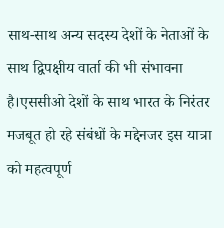साथ-साथ अन्य सदस्य देशों के नेताओं के साथ द्विपक्षीय वार्ता की भी संभावना है।एससीओ देशों के साथ भारत के निरंतर मजबूत हो रहे संबंधों के मद्देनजर इस यात्रा को महत्वपूर्ण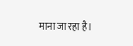माना जा रहा है।